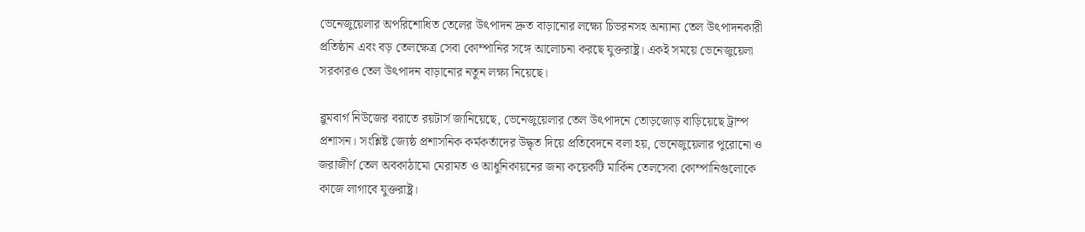ভেনেজুয়েলার অপরিশোধিত তেলের উৎপাদন দ্রুত বাড়ানোর লক্ষ্যে চিভরনসহ অন্যান্য তেল উৎপাদনকারী প্রতিষ্ঠান এবং বড় তেলক্ষেত্র সেবা কোম্পানির সঙ্গে আলোচনা করছে যুক্তরাষ্ট্র। একই সময়ে ভেনেজুয়েলা সরকারও তেল উৎপাদন বাড়ানোর নতুন লক্ষ্য নিয়েছে।

ব্লুমবার্গ নিউজের বরাতে রয়টার্স জানিয়েছে, ভেনেজুয়েলার তেল উৎপাদনে তোড়জোড় বাড়িয়েছে ট্রাম্প প্রশাসন। সংশ্লিষ্ট জ্যেষ্ঠ প্রশাসনিক কর্মকর্তাদের উদ্ধৃত দিয়ে প্রতিবেদনে বলা হয়, ভেনেজুয়েলার পুরোনো ও জরাজীর্ণ তেল অবকাঠামো মেরামত ও আধুনিকায়নের জন্য কয়েকটি মার্কিন তেলসেবা কোম্পানিগুলোকে কাজে লাগাবে যুক্তরাষ্ট্র।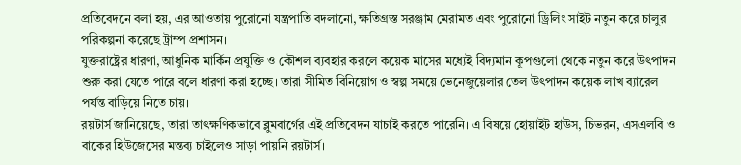প্রতিবেদনে বলা হয়, এর আওতায় পুরোনো যন্ত্রপাতি বদলানো, ক্ষতিগ্রস্ত সরঞ্জাম মেরামত এবং পুরোনো ড্রিলিং সাইট নতুন করে চালুর পরিকল্পনা করেছে ট্রাম্প প্রশাসন।
যুক্তরাষ্ট্রের ধারণা, আধুনিক মার্কিন প্রযুক্তি ও কৌশল ব্যবহার করলে কয়েক মাসের মধ্যেই বিদ্যমান কূপগুলো থেকে নতুন করে উৎপাদন শুরু করা যেতে পারে বলে ধারণা করা হচ্ছে। তারা সীমিত বিনিয়োগ ও স্বল্প সময়ে ভেনেজুয়েলার তেল উৎপাদন কয়েক লাখ ব্যারেল পর্যন্ত বাড়িয়ে নিতে চায়।
রয়টার্স জানিয়েছে, তারা তাৎক্ষণিকভাবে ব্লুমবার্গের এই প্রতিবেদন যাচাই করতে পারেনি। এ বিষয়ে হোয়াইট হাউস, চিভরন, এসএলবি ও বাকের হিউজেসের মন্তব্য চাইলেও সাড়া পায়নি রয়টার্স।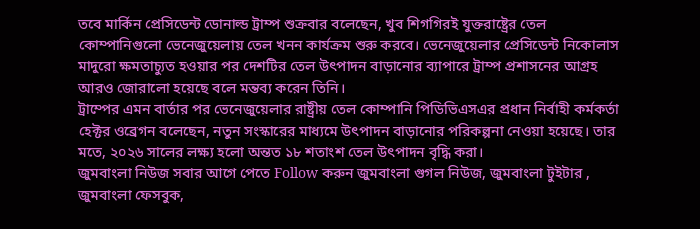তবে মার্কিন প্রেসিডেন্ট ডোনাল্ড ট্রাম্প শুক্রবার বলেছেন, খুব শিগগিরই যুক্তরাষ্ট্রের তেল কোম্পানিগুলো ভেনেজুয়েলায় তেল খনন কার্যক্রম শুরু করবে। ভেনেজুয়েলার প্রেসিডেন্ট নিকোলাস মাদুরো ক্ষমতাচ্যুত হওয়ার পর দেশটির তেল উৎপাদন বাড়ানোর ব্যাপারে ট্রাম্প প্রশাসনের আগ্রহ আরও জোরালো হয়েছে বলে মন্তব্য করেন তিনি।
ট্রাম্পের এমন বার্তার পর ভেনেজুয়েলার রাষ্ট্রীয় তেল কোম্পানি পিডিভিএসএর প্রধান নির্বাহী কর্মকর্তা হেক্টর ওব্রেগন বলেছেন, নতুন সংস্কারের মাধ্যমে উৎপাদন বাড়ানোর পরিকল্পনা নেওয়া হয়েছে। তার মতে, ২০২৬ সালের লক্ষ্য হলো অন্তত ১৮ শতাংশ তেল উৎপাদন বৃদ্ধি করা।
জুমবাংলা নিউজ সবার আগে পেতে Follow করুন জুমবাংলা গুগল নিউজ, জুমবাংলা টুইটার , জুমবাংলা ফেসবুক,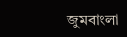জুমবাংলা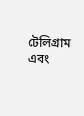টেলিগ্রাম এবং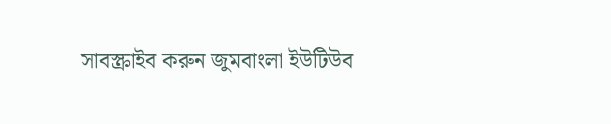সাবস্ক্রাইব করুন জুমবাংলা ইউটিউব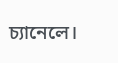চ্যানেলে।